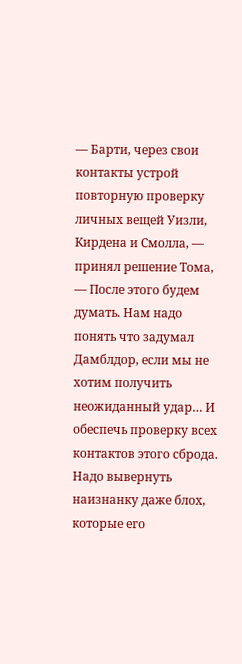— Барти, через свои контакты устрой повторную проверку личных вещей Уизли, Кирдена и Смолла, — принял решение Тома, — После этого будем думать. Нам надо понять что задумал Дамблдор, если мы не хотим получить неожиданный удар… И обеспечь проверку всех контактов этого сброда. Надо вывернуть наизнанку даже блох, которые его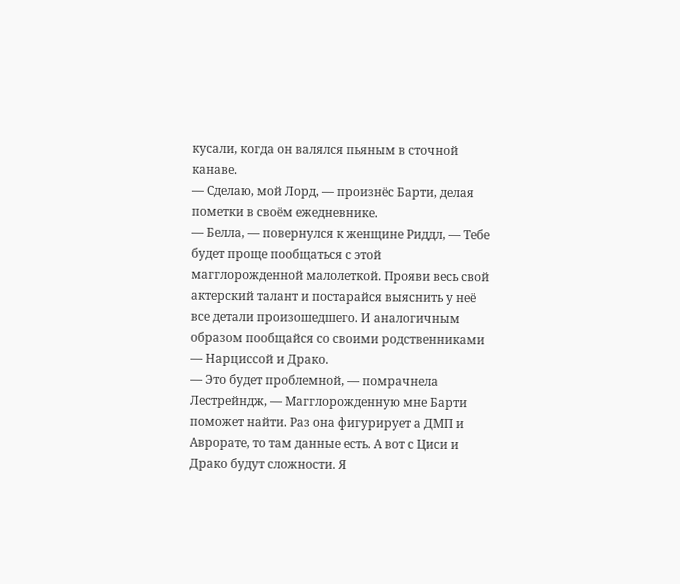кусали, когда он валялся пьяным в сточной канаве.
— Сделаю, мой Лорд, — произнёс Барти, делая пометки в своём ежедневнике.
— Белла, — повернулся к женщине Риддл, — Тебе будет проще пообщаться с этой магглорожденной малолеткой. Прояви весь свой актерский талант и постарайся выяснить у неё все детали произошедшего. И аналогичным образом пообщайся со своими родственниками — Нарциссой и Драко.
— Это будет проблемной, — помрачнела Лестрейндж, — Магглорожденную мне Барти поможет найти. Раз она фигурирует а ДМП и Аврорате, то там данные есть. А вот с Циси и Драко будут сложности. Я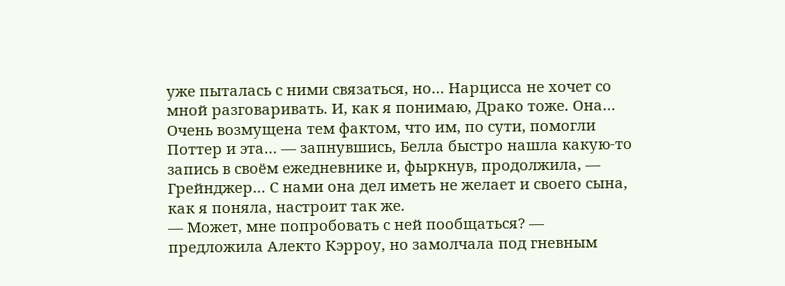уже пыталась с ними связаться, но… Нарцисса не хочет со мной разговаривать. И, как я понимаю, Драко тоже. Она… Очень возмущена тем фактом, что им, по сути, помогли Поттер и эта… — запнувшись, Белла быстро нашла какую-то запись в своём ежедневнике и, фыркнув, продолжила, — Грейнджер… С нами она дел иметь не желает и своего сына, как я поняла, настроит так же.
— Может, мне попробовать с ней пообщаться? — предложила Алекто Кэрроу, но замолчала под гневным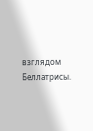взглядом Беллатрисы.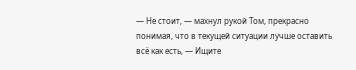— Не стоит, — махнул рукой Том, прекрасно понимая, что в текущей ситуации лучше оставить всё как есть, — Ищите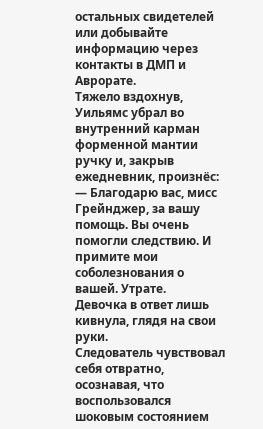остальных свидетелей или добывайте информацию через контакты в ДМП и Аврорате.
Тяжело вздохнув, Уильямс убрал во внутренний карман форменной мантии ручку и, закрыв ежедневник, произнёс:
— Благодарю вас, мисс Грейнджер, за вашу помощь. Вы очень помогли следствию. И примите мои соболезнования о вашей. Утрате.
Девочка в ответ лишь кивнула, глядя на свои руки.
Следователь чувствовал себя отвратно, осознавая, что воспользовался шоковым состоянием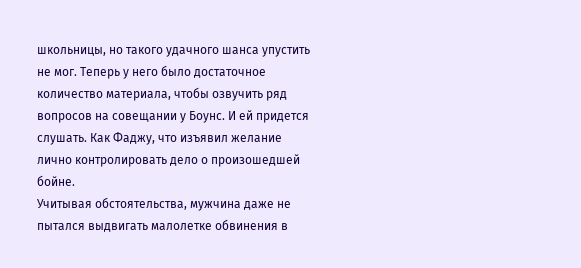школьницы, но такого удачного шанса упустить не мог. Теперь у него было достаточное количество материала, чтобы озвучить ряд вопросов на совещании у Боунс. И ей придется слушать. Как Фаджу, что изъявил желание лично контролировать дело о произошедшей бойне.
Учитывая обстоятельства, мужчина даже не пытался выдвигать малолетке обвинения в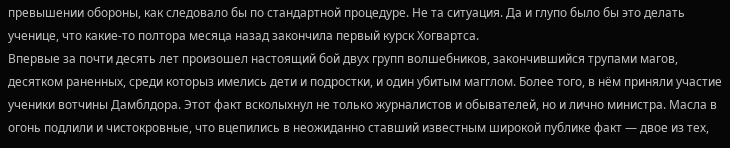превышении обороны, как следовало бы по стандартной процедуре. Не та ситуация. Да и глупо было бы это делать ученице, что какие-то полтора месяца назад закончила первый курск Хогвартса.
Впервые за почти десять лет произошел настоящий бой двух групп волшебников, закончившийся трупами магов, десятком раненных, среди которыз имелись дети и подростки, и один убитым магглом. Более того, в нём приняли участие ученики вотчины Дамблдора. Этот факт всколыхнул не только журналистов и обывателей, но и лично министра. Масла в огонь подлили и чистокровные, что вцепились в неожиданно ставший известным широкой публике факт — двое из тех,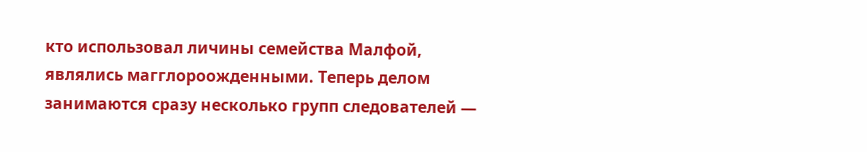кто использовал личины семейства Малфой, являлись магглороожденными. Теперь делом занимаются сразу несколько групп следователей —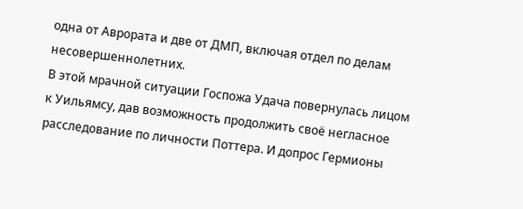одна от Аврората и две от ДМП, включая отдел по делам несовершеннолетних.
В этой мрачной ситуации Госпожа Удача повернулась лицом к Уильямсу, дав возможность продолжить своё негласное расследование по личности Поттера. И допрос Гермионы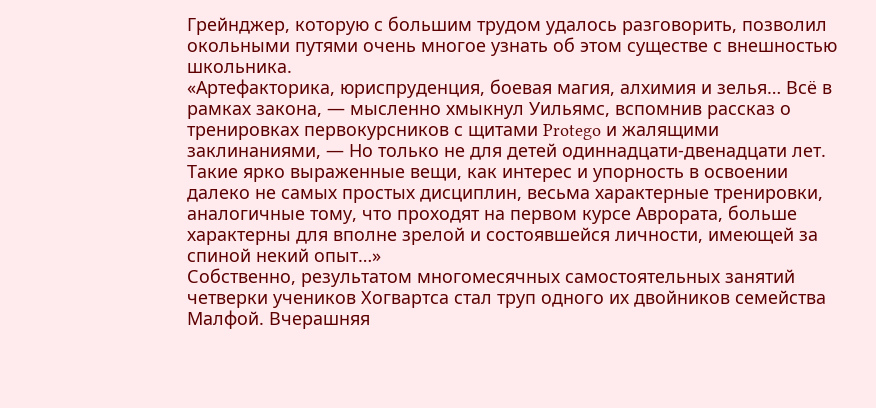Грейнджер, которую с большим трудом удалось разговорить, позволил окольными путями очень многое узнать об этом существе с внешностью школьника.
«Артефакторика, юриспруденция, боевая магия, алхимия и зелья… Всё в рамках закона, — мысленно хмыкнул Уильямс, вспомнив рассказ о тренировках первокурсников с щитами Protego и жалящими заклинаниями, — Но только не для детей одиннадцати-двенадцати лет. Такие ярко выраженные вещи, как интерес и упорность в освоении далеко не самых простых дисциплин, весьма характерные тренировки, аналогичные тому, что проходят на первом курсе Аврората, больше характерны для вполне зрелой и состоявшейся личности, имеющей за спиной некий опыт…»
Собственно, результатом многомесячных самостоятельных занятий четверки учеников Хогвартса стал труп одного их двойников семейства Малфой. Вчерашняя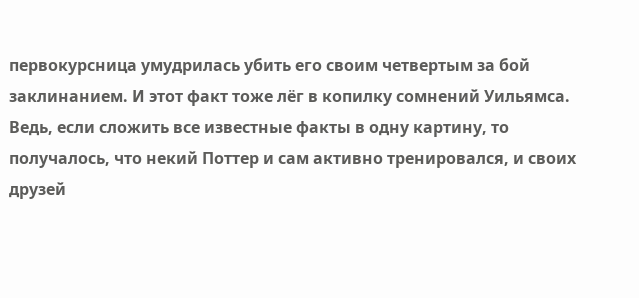первокурсница умудрилась убить его своим четвертым за бой заклинанием. И этот факт тоже лёг в копилку сомнений Уильямса. Ведь, если сложить все известные факты в одну картину, то получалось, что некий Поттер и сам активно тренировался, и своих друзей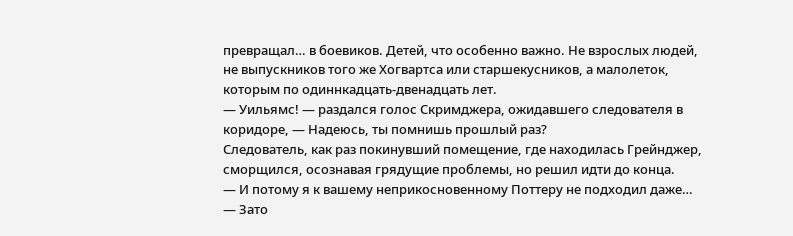превращал… в боевиков. Детей, что особенно важно. Не взрослых людей, не выпускников того же Хогвартса или старшекусников, а малолеток, которым по одиннкадцать-двенадцать лет.
— Уильямс! — раздался голос Скримджера, ожидавшего следователя в коридоре, — Надеюсь, ты помнишь прошлый раз?
Следователь, как раз покинувший помещение, где находилась Грейнджер, сморщился, осознавая грядущие проблемы, но решил идти до конца.
— И потому я к вашему неприкосновенному Поттеру не подходил даже…
— Зато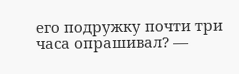его подружку почти три часа опрашивал? —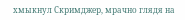хмыкнул Скримджер, мрачно глядя на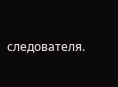следователя.